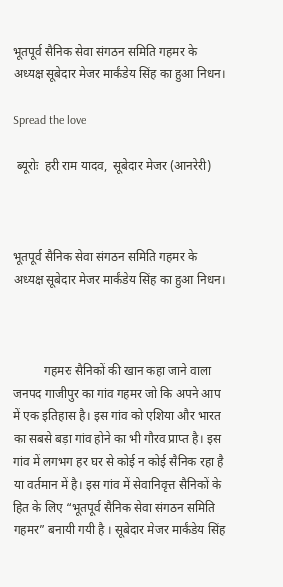भूतपूर्व सैनिक सेवा संगठन समिति गहमर के अध्यक्ष सूबेदार मेजर मार्कंडेय सिंह का हुआ निधन।

Spread the love

 ब्यूरोः  हरी राम यादव,  सूबेदार मेजर (आनरेरी)



भूतपूर्व सैनिक सेवा संगठन समिति गहमर के अध्यक्ष सूबेदार मेजर मार्कंडेय सिंह का हुआ निधन।



          गहमरः सैनिकों की खान कहा जाने वाला जनपद गाजीपुर का गांव गहमर जो कि अपने आप में एक इतिहास है। इस गांव को एशिया और भारत का सबसे बड़ा गांव होने का भी गौरव प्राप्त है। इस गांव में लगभग हर घर से कोई न कोई सैनिक रहा है या वर्तमान में है। इस गांव में सेवानिवृत्त सैनिकों के हित के लिए “भूतपूर्व सैनिक सेवा संगठन समिति गहमर” बनायी गयी है । सूबेदार मेजर मार्कंडेय सिंह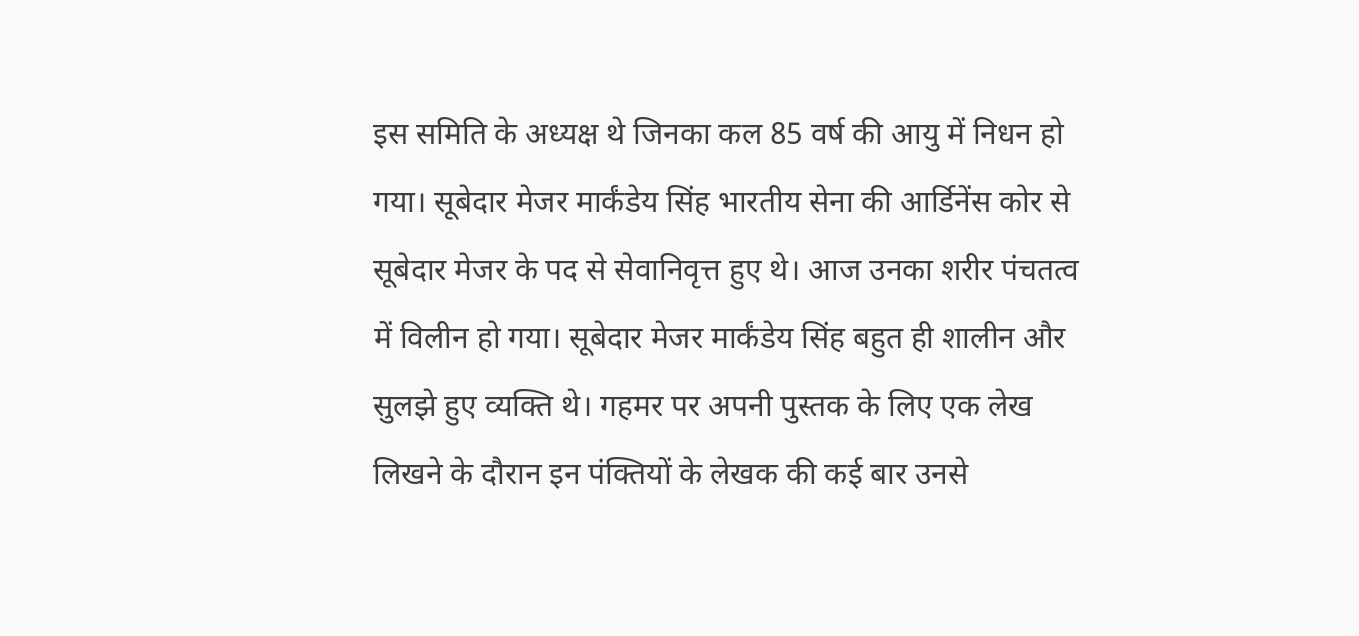इस समिति के अध्यक्ष थे जिनका कल 85 वर्ष की आयु में निधन हो गया। सूबेदार मेजर मार्कंडेय सिंह भारतीय सेना की आर्डिनेंस कोर से सूबेदार मेजर के पद से सेवानिवृत्त हुए थे। आज उनका शरीर पंचतत्व में विलीन हो गया। सूबेदार मेजर मार्कंडेय सिंह बहुत ही शालीन और सुलझे हुए व्यक्ति थे। गहमर पर अपनी पुस्तक के लिए एक लेख लिखने के दौरान इन पंक्तियों के लेखक की कई बार उनसे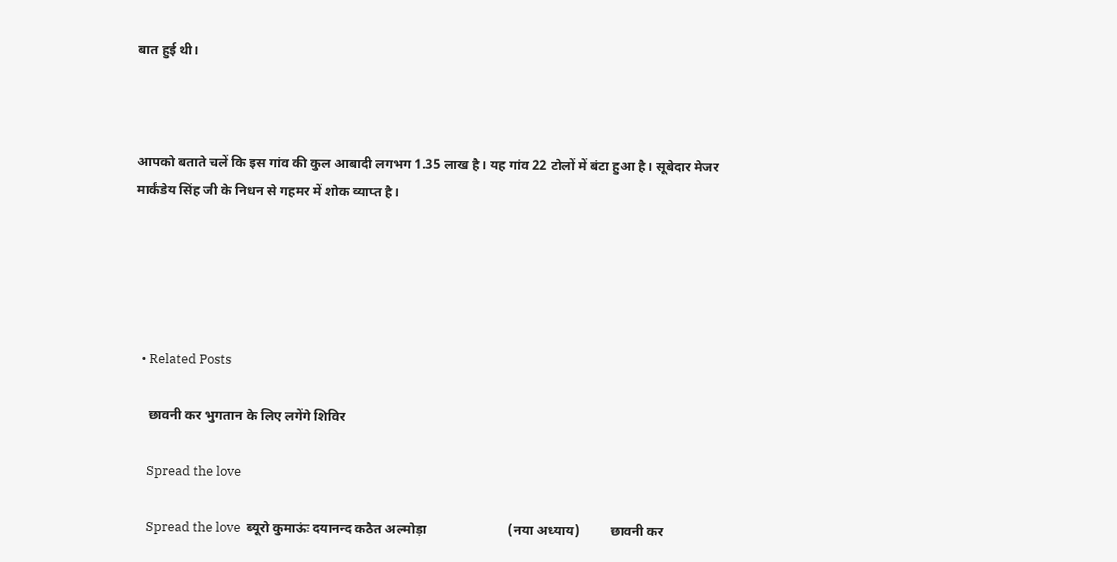बात हुई थी।



आपको बताते चलें कि इस गांव की कुल आबादी लगभग 1.35 लाख है। यह गांव 22 टोलों में बंटा हुआ है। सूबेदार मेजर मार्कंडेय सिंह जी के निधन से गहमर में शोक व्याप्त है।





  • Related Posts

    छावनी कर भुगतान के लिए लगेंगे शिविर

    Spread the love

    Spread the love  ब्यूरो कुमाऊंः दयानन्द कठैत अल्मोड़ा                        (नया अध्याय)         छावनी कर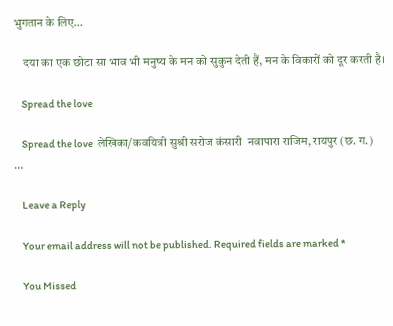भुगतान के लिए…

    दया का एक छोटा सा भाव भी मनुष्य के मन को सुकुन देती हैं, मन के विकारों को दूर करती है।

    Spread the love

    Spread the love  लेखिका/कवयित्री सुश्री सरोज कंसारी  नवापारा राजिम, रायपुर (छ. ग.)                                    …

    Leave a Reply

    Your email address will not be published. Required fields are marked *

    You Missed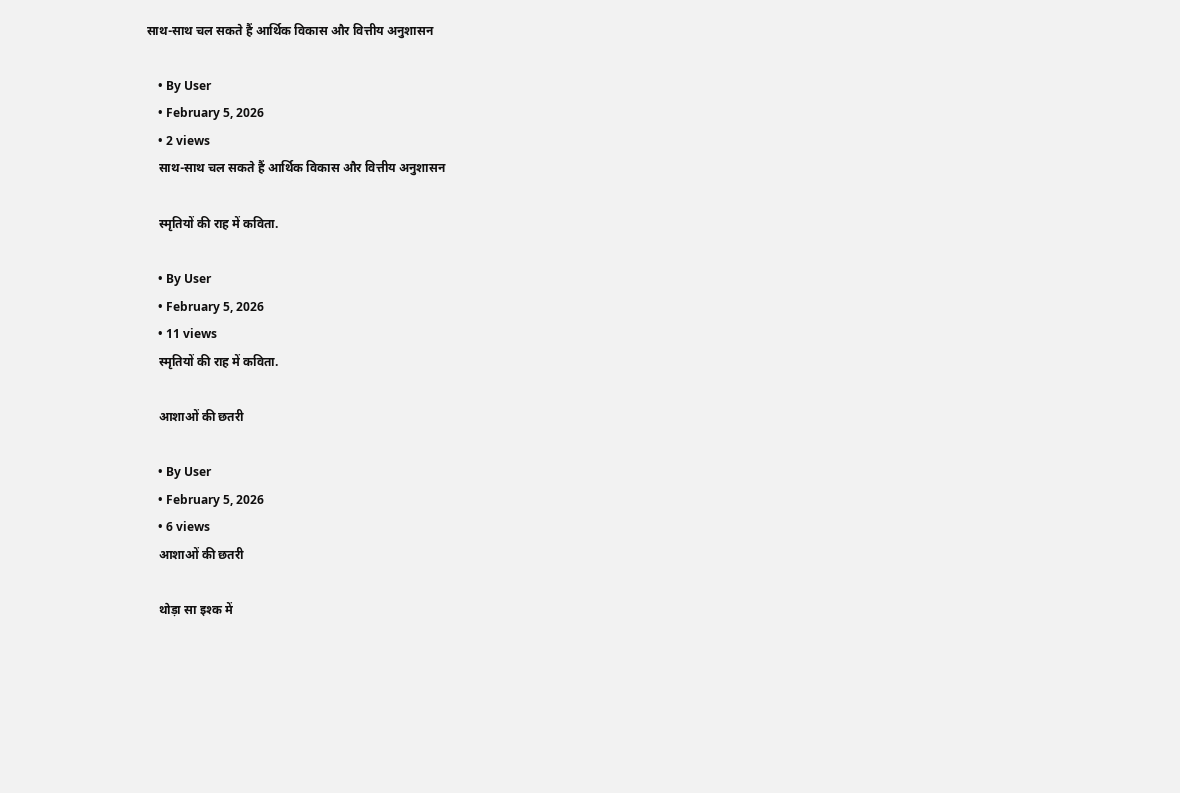साथ-साथ चल सकते हैं आर्थिक विकास और वित्तीय अनुशासन

    • By User
    • February 5, 2026
    • 2 views
    साथ-साथ चल सकते हैं आर्थिक विकास और वित्तीय अनुशासन

    स्मृतियों की राह में कविता.

    • By User
    • February 5, 2026
    • 11 views
    स्मृतियों की राह में कविता.

    आशाओं की छतरी

    • By User
    • February 5, 2026
    • 6 views
    आशाओं की छतरी

    थोड़ा सा इश्क में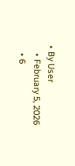• By User
    • February 5, 2026
    • 6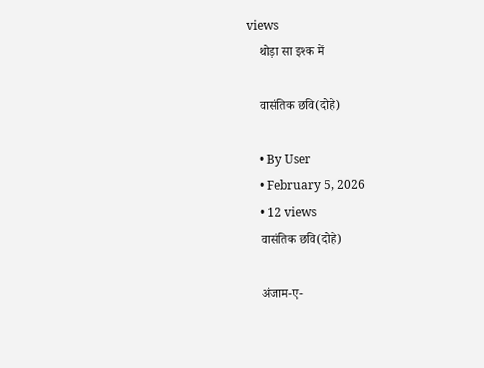views
    थोड़ा सा इश्क में

    वासंतिक छवि(दोहे)

    • By User
    • February 5, 2026
    • 12 views
    वासंतिक छवि(दोहे)

    अंजाम-ए-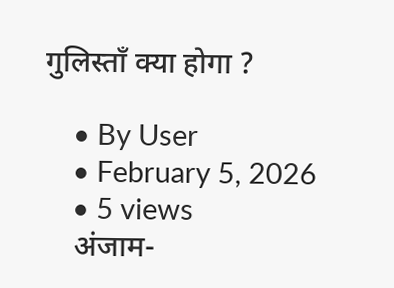गुलिस्ताँ क्या होगा ?

    • By User
    • February 5, 2026
    • 5 views
    अंजाम-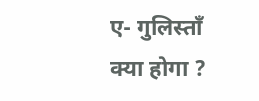ए- गुलिस्ताँ क्या होगा ?